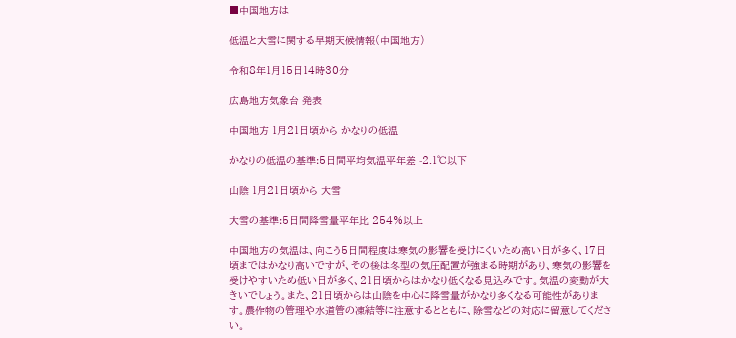■中国地方は

低温と大雪に関する早期天候情報(中国地方)

令和8年1月15日14時30分

広島地方気象台 発表

中国地方 1月21日頃から かなりの低温

かなりの低温の基準:5日間平均気温平年差 -2.1℃以下

山陰 1月21日頃から 大雪

大雪の基準:5日間降雪量平年比 254%以上

中国地方の気温は、向こう5日間程度は寒気の影響を受けにくいため高い日が多く、17日頃まではかなり高いですが、その後は冬型の気圧配置が強まる時期があり、寒気の影響を受けやすいため低い日が多く、21日頃からはかなり低くなる見込みです。気温の変動が大きいでしょう。また、21日頃からは山陰を中心に降雪量がかなり多くなる可能性があります。農作物の管理や水道管の凍結等に注意するとともに、除雪などの対応に留意してください。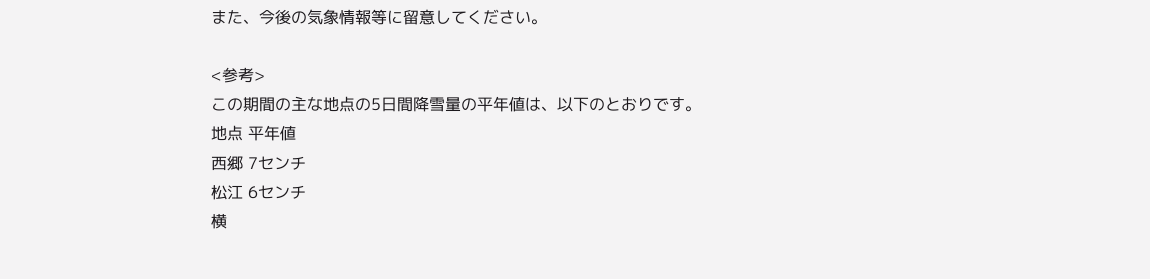また、今後の気象情報等に留意してください。

<参考>
この期間の主な地点の5日間降雪量の平年値は、以下のとおりです。
地点 平年値
西郷 7センチ
松江 6センチ
横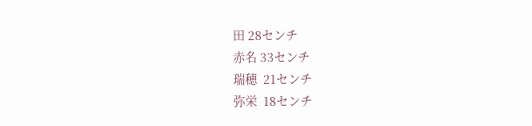田 28センチ
赤名 33センチ
瑞穂  21センチ
弥栄  18センチ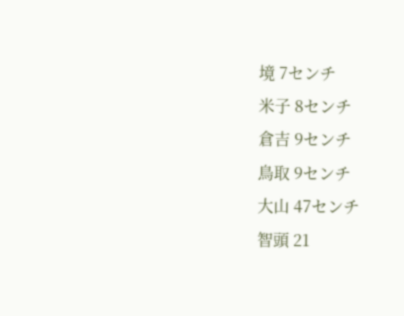境 7センチ
米子 8センチ
倉吉 9センチ
鳥取 9センチ
大山 47センチ
智頭 21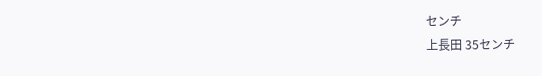センチ
上長田 35センチ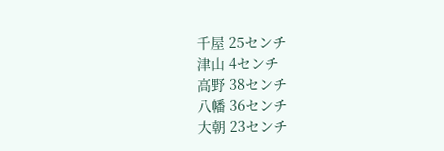千屋 25センチ
津山 4センチ
高野 38センチ
八幡 36センチ
大朝 23センチ